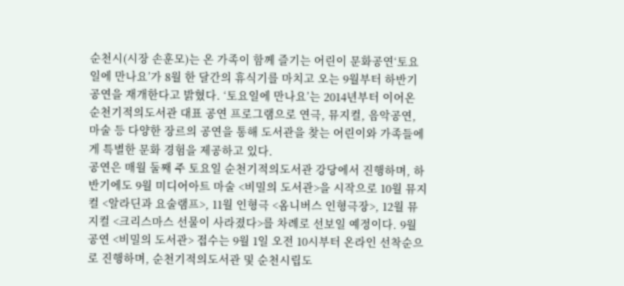순천시(시장 손훈모)는 온 가족이 함께 즐기는 어린이 문화공연‘토요일에 만나요’가 8월 한 달간의 휴식기를 마치고 오는 9월부터 하반기 공연을 재개한다고 밝혔다. ‘토요일에 만나요’는 2014년부터 이어온 순천기적의도서관 대표 공연 프로그램으로 연극, 뮤지컬, 음악공연, 마술 등 다양한 장르의 공연을 통해 도서관을 찾는 어린이와 가족들에게 특별한 문화 경험을 제공하고 있다.
공연은 매월 둘째 주 토요일 순천기적의도서관 강당에서 진행하며, 하반기에도 9월 미디어아트 마술 <비밀의 도서관>을 시작으로 10월 뮤지컬 <알라딘과 요술램프>, 11월 인형극 <옴니버스 인형극장>, 12월 뮤지컬 <크리스마스 선물이 사라졌다>를 차례로 선보일 예정이다. 9월 공연 <비밀의 도서관> 접수는 9월 1일 오전 10시부터 온라인 선착순으로 진행하며, 순천기적의도서관 및 순천시립도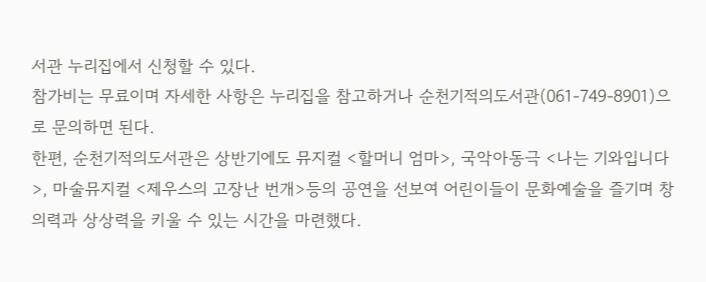서관 누리집에서 신청할 수 있다.
참가비는 무료이며 자세한 사항은 누리집을 참고하거나 순천기적의도서관(061-749-8901)으로 문의하면 된다.
한편, 순천기적의도서관은 상반기에도 뮤지컬 <할머니 엄마>, 국악아동극 <나는 기와입니다>, 마술뮤지컬 <제우스의 고장난 번개>등의 공연을 선보여 어린이들이 문화예술을 즐기며 창의력과 상상력을 키울 수 있는 시간을 마련했다.